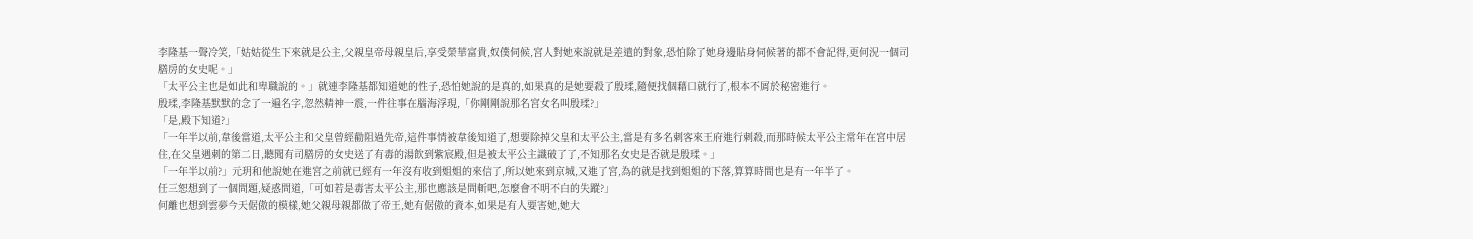李隆基一聲冷笑,「姑姑從生下來就是公主,父親皇帝母親皇后,享受榮華富貴,奴僕伺候,宮人對她來說就是差遣的對象,恐怕除了她身邊貼身伺候著的都不會記得,更何況一個司膳房的女史呢。」
「太平公主也是如此和卑職說的。」就連李隆基都知道她的性子,恐怕她說的是真的,如果真的是她要殺了殷瑈,隨便找個藉口就行了,根本不屑於秘密進行。
殷瑈,李隆基默默的念了一遍名字,忽然精神一震,一件往事在腦海浮現,「你剛剛說那名宮女名叫殷瑈?」
「是,殿下知道?」
「一年半以前,韋後當道,太平公主和父皇曾經勸阻過先帝,這件事情被韋後知道了,想要除掉父皇和太平公主,當是有多名刺客來王府進行刺殺,而那時候太平公主常年在宮中居住,在父皇遇刺的第二日,聽聞有司膳房的女史送了有毒的湯飲到紫宸殿,但是被太平公主識破了了,不知那名女史是否就是殷瑈。」
「一年半以前?」元玥和他說她在進宮之前就已經有一年沒有收到姐姐的來信了,所以她來到京城,又進了宮,為的就是找到姐姐的下落,算算時間也是有一年半了。
任三恕想到了一個問題,疑惑問道,「可如若是毒害太平公主,那也應該是問斬吧,怎麼會不明不白的失蹤?」
何離也想到雲夢今天倨傲的模樣,她父親母親都做了帝王,她有倨傲的資本,如果是有人要害她,她大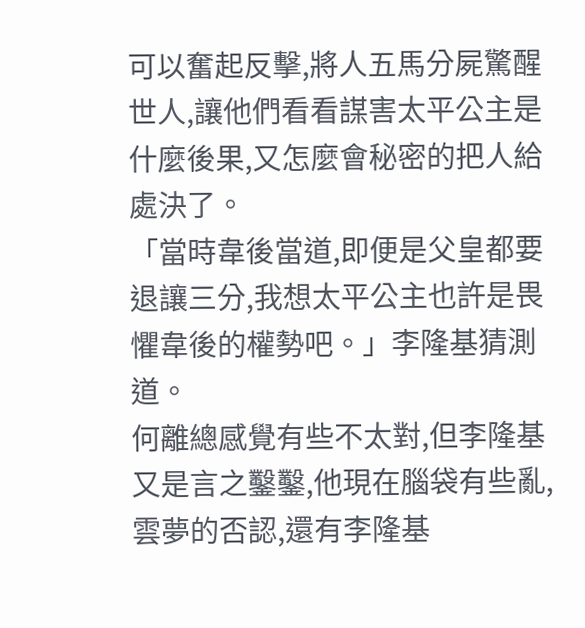可以奮起反擊,將人五馬分屍驚醒世人,讓他們看看謀害太平公主是什麼後果,又怎麼會秘密的把人給處決了。
「當時韋後當道,即便是父皇都要退讓三分,我想太平公主也許是畏懼韋後的權勢吧。」李隆基猜測道。
何離總感覺有些不太對,但李隆基又是言之鑿鑿,他現在腦袋有些亂,雲夢的否認,還有李隆基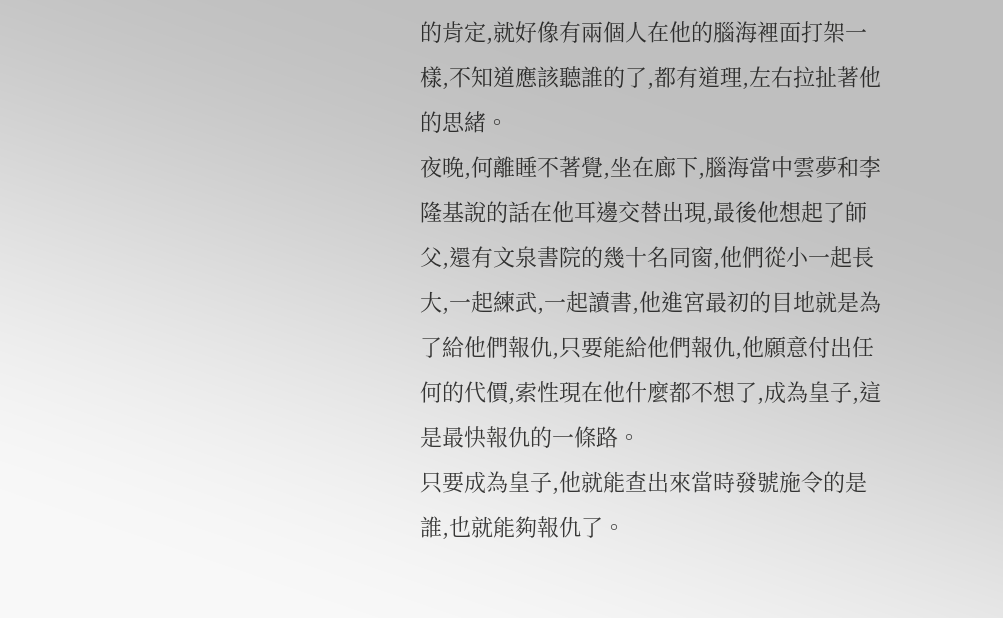的肯定,就好像有兩個人在他的腦海裡面打架一樣,不知道應該聽誰的了,都有道理,左右拉扯著他的思緒。
夜晚,何離睡不著覺,坐在廊下,腦海當中雲夢和李隆基說的話在他耳邊交替出現,最後他想起了師父,還有文泉書院的幾十名同窗,他們從小一起長大,一起練武,一起讀書,他進宮最初的目地就是為了給他們報仇,只要能給他們報仇,他願意付出任何的代價,索性現在他什麼都不想了,成為皇子,這是最快報仇的一條路。
只要成為皇子,他就能查出來當時發號施令的是誰,也就能夠報仇了。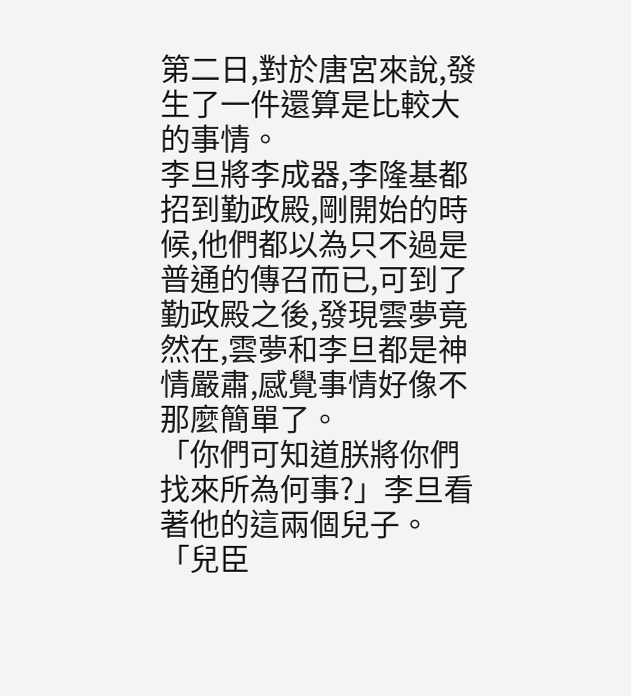第二日,對於唐宮來說,發生了一件還算是比較大的事情。
李旦將李成器,李隆基都招到勤政殿,剛開始的時候,他們都以為只不過是普通的傳召而已,可到了勤政殿之後,發現雲夢竟然在,雲夢和李旦都是神情嚴肅,感覺事情好像不那麼簡單了。
「你們可知道朕將你們找來所為何事?」李旦看著他的這兩個兒子。
「兒臣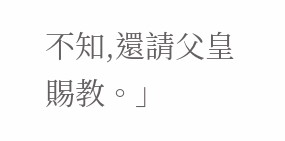不知,還請父皇賜教。」